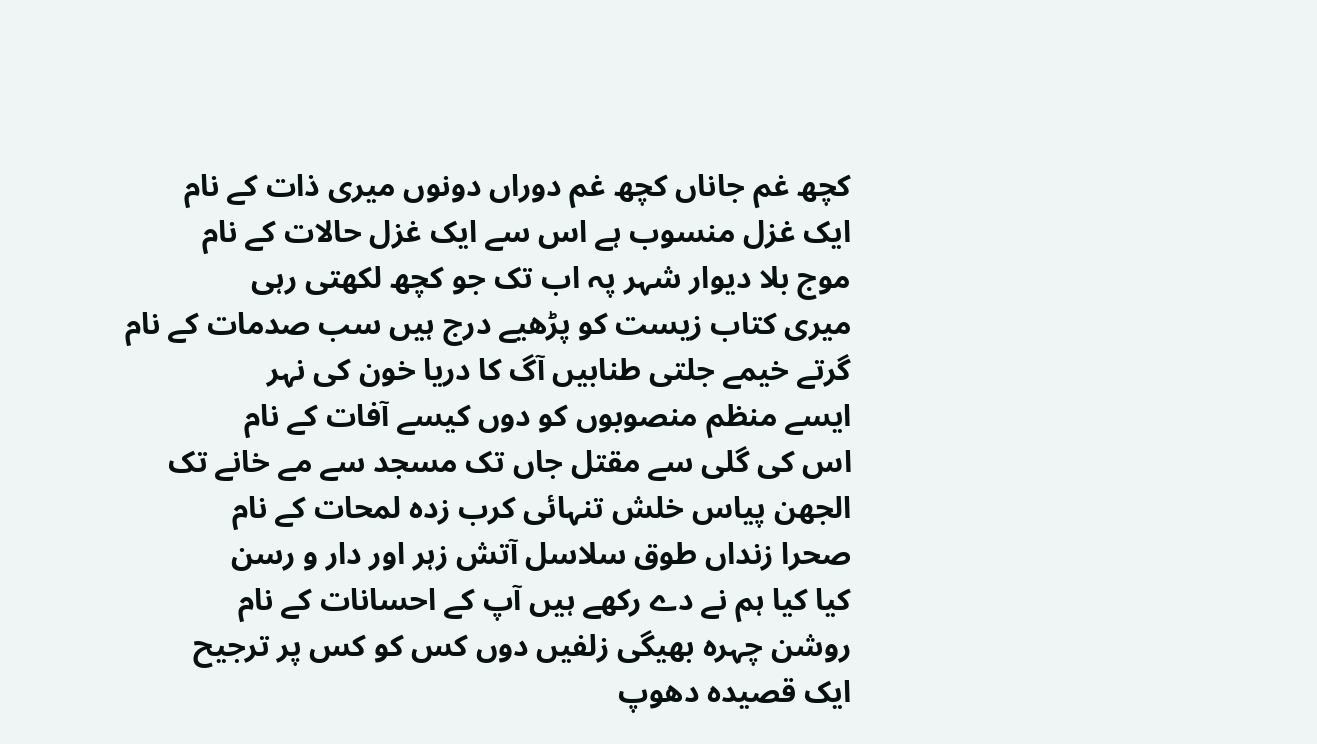کچھ غم جاناں کچھ غم دوراں دونوں میری ذات کے نام
ایک غزل منسوب ہے اس سے ایک غزل حالات کے نام
موج بلا دیوار شہر پہ اب تک جو کچھ لکھتی رہی
میری کتاب زیست کو پڑھیے درج ہیں سب صدمات کے نام
گرتے خیمے جلتی طنابیں آگ کا دریا خون کی نہر
ایسے منظم منصوبوں کو دوں کیسے آفات کے نام
اس کی گلی سے مقتل جاں تک مسجد سے مے خانے تک
الجھن پیاس خلش تنہائی کرب زدہ لمحات کے نام
صحرا زنداں طوق سلاسل آتش زہر اور دار و رسن
کیا کیا ہم نے دے رکھے ہیں آپ کے احسانات کے نام
روشن چہرہ بھیگی زلفیں دوں کس کو کس پر ترجیح
ایک قصیدہ دھوپ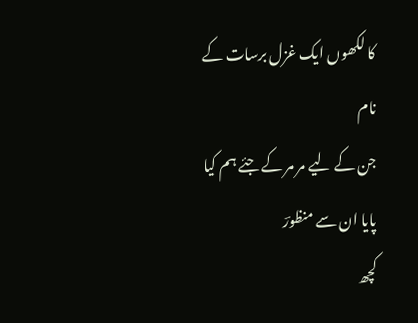کا لکھوں ایک غزل برسات کے نام
جن کے لیے مر مر کے جئے ہم کیا پایا ان سے منظورؔ
کچھ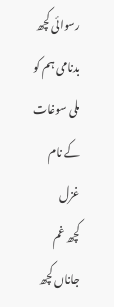رسوائی کچھ بدنامی ہم کو ملی سوغات کے نام
غزل
کچھ غم جاناں کچھ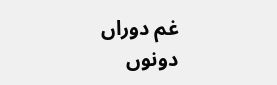غم دوراں دونوں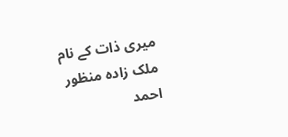میری ذات کے نام
ملک زادہ منظور احمد